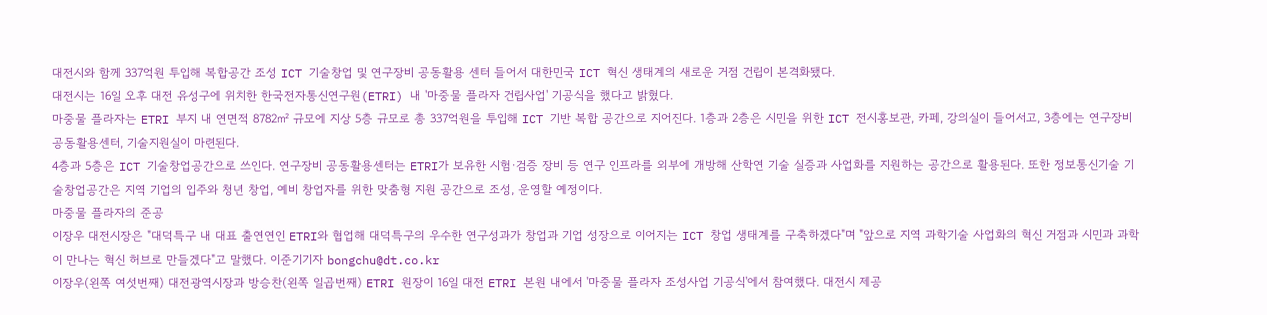대전시와 함께 337억원 투입해 복합공간 조성 ICT 기술창업 및 연구장비 공동활용 센터 들어서 대한민국 ICT 혁신 생태계의 새로운 거점 건립이 본격화됐다.
대전시는 16일 오후 대전 유성구에 위치한 한국전자통신연구원(ETRI) 내 '마중물 플라자 건립사업' 기공식을 했다고 밝혔다.
마중물 플라자는 ETRI 부지 내 연면적 8782㎡ 규모에 지상 5층 규모로 총 337억원을 투입해 ICT 기반 복합 공간으로 지어진다. 1층과 2층은 시민을 위한 ICT 전시홍보관, 카페, 강의실이 들어서고, 3층에는 연구장비 공동활용센터, 기술지원실이 마련된다.
4층과 5층은 ICT 기술창업공간으로 쓰인다. 연구장비 공동활용센터는 ETRI가 보유한 시험·검증 장비 등 연구 인프라를 외부에 개방해 산학연 기술 실증과 사업화를 지원하는 공간으로 활용된다. 또한 정보통신기술 기술창업공간은 지역 기업의 입주와 청년 창업, 예비 창업자를 위한 맞춤형 지원 공간으로 조성, 운영할 예정이다.
마중물 플라자의 준공
이장우 대전시장은 "대덕특구 내 대표 출연연인 ETRI와 협업해 대덕특구의 우수한 연구성과가 창업과 기업 성장으로 이어지는 ICT 창업 생태계를 구축하겠다"며 "앞으로 지역 과학기술 사업화의 혁신 거점과 시민과 과학이 만나는 혁신 허브로 만들겠다"고 말했다. 이준기기자 bongchu@dt.co.kr
이장우(왼쪽 여섯번째) 대전광역시장과 방승찬(왼쪽 일곱번째) ETRI 원장이 16일 대전 ETRI 본원 내에서 '마중물 플라자 조성사업 기공식'에서 참여했다. 대전시 제공